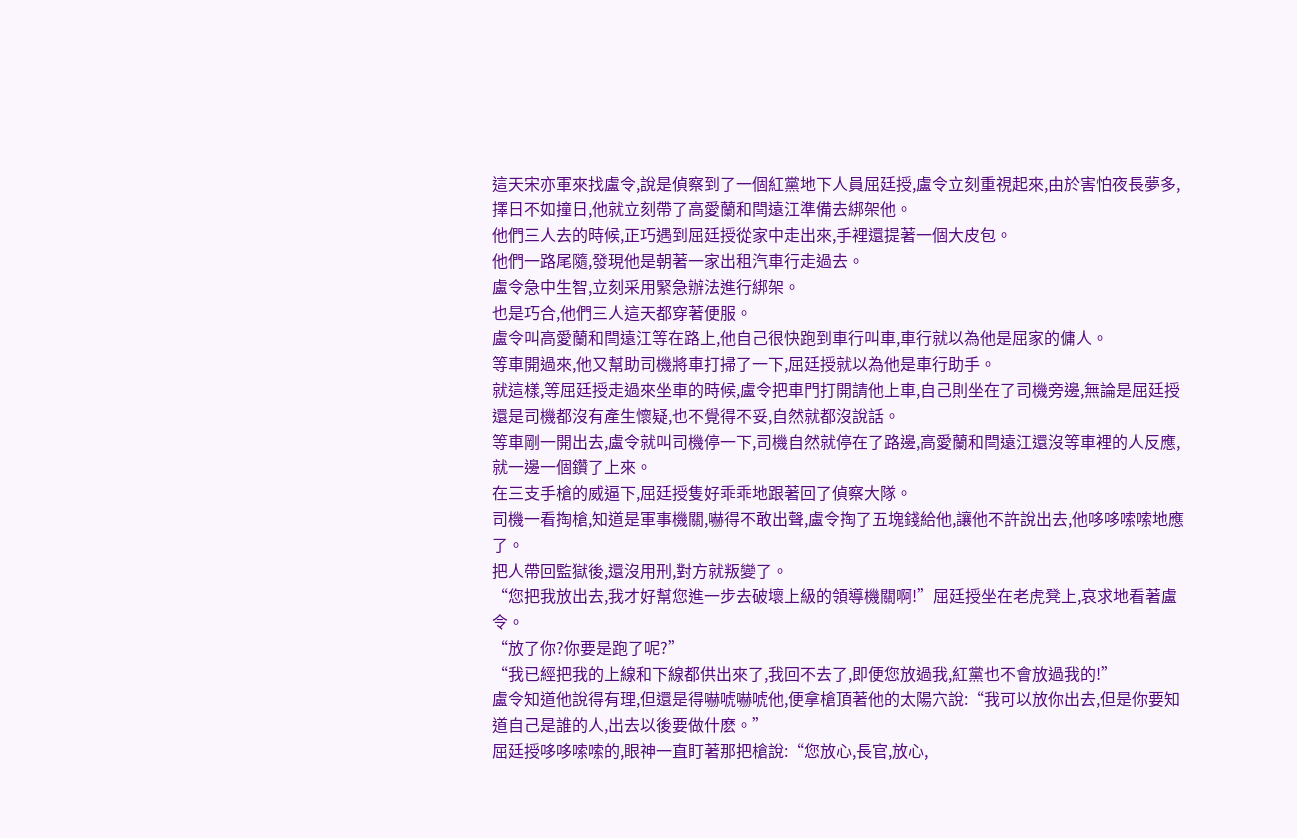這天宋亦軍來找盧令,說是偵察到了一個紅黨地下人員屈廷授,盧令立刻重視起來,由於害怕夜長夢多,擇日不如撞日,他就立刻帶了高愛蘭和閆遠江準備去綁架他。
他們三人去的時候,正巧遇到屈廷授從家中走出來,手裡還提著一個大皮包。
他們一路尾隨,發現他是朝著一家出租汽車行走過去。
盧令急中生智,立刻采用緊急辦法進行綁架。
也是巧合,他們三人這天都穿著便服。
盧令叫高愛蘭和閆遠江等在路上,他自己很快跑到車行叫車,車行就以為他是屈家的傭人。
等車開過來,他又幫助司機將車打掃了一下,屈廷授就以為他是車行助手。
就這樣,等屈廷授走過來坐車的時候,盧令把車門打開請他上車,自己則坐在了司機旁邊,無論是屈廷授還是司機都沒有產生懷疑,也不覺得不妥,自然就都沒說話。
等車剛一開出去,盧令就叫司機停一下,司機自然就停在了路邊,高愛蘭和閆遠江還沒等車裡的人反應,就一邊一個鑽了上來。
在三支手槍的威逼下,屈廷授隻好乖乖地跟著回了偵察大隊。
司機一看掏槍,知道是軍事機關,嚇得不敢出聲,盧令掏了五塊錢給他,讓他不許說出去,他哆哆嗦嗦地應了。
把人帶回監獄後,還沒用刑,對方就叛變了。
“您把我放出去,我才好幫您進一步去破壞上級的領導機關啊!”屈廷授坐在老虎凳上,哀求地看著盧令。
“放了你?你要是跑了呢?”
“我已經把我的上線和下線都供出來了,我回不去了,即便您放過我,紅黨也不會放過我的!”
盧令知道他說得有理,但還是得嚇唬嚇唬他,便拿槍頂著他的太陽穴說:“我可以放你出去,但是你要知道自己是誰的人,出去以後要做什麽。”
屈廷授哆哆嗦嗦的,眼神一直盯著那把槍說:“您放心,長官,放心,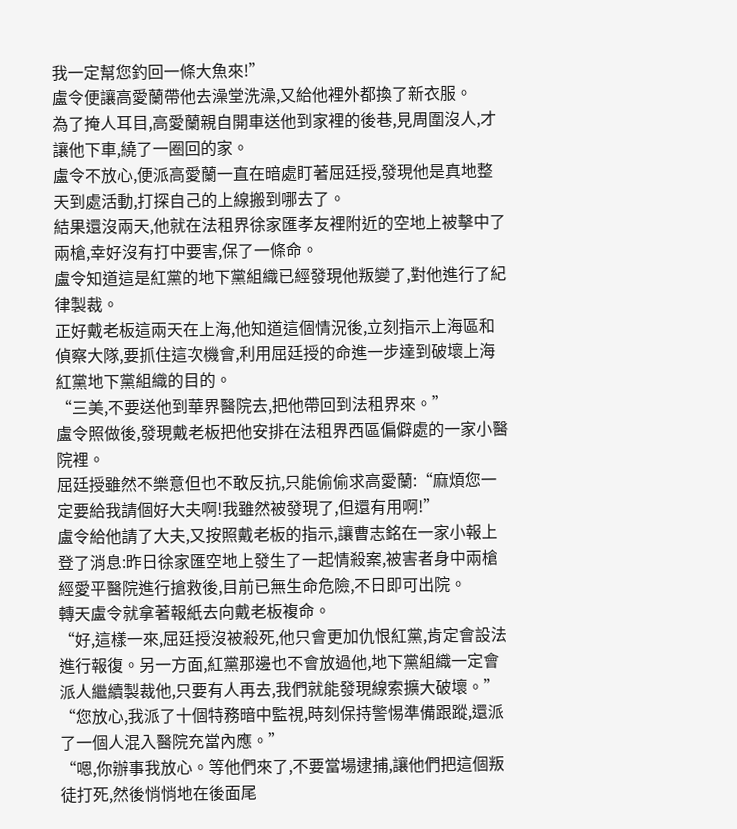我一定幫您釣回一條大魚來!”
盧令便讓高愛蘭帶他去澡堂洗澡,又給他裡外都換了新衣服。
為了掩人耳目,高愛蘭親自開車送他到家裡的後巷,見周圍沒人,才讓他下車,繞了一圈回的家。
盧令不放心,便派高愛蘭一直在暗處盯著屈廷授,發現他是真地整天到處活動,打探自己的上線搬到哪去了。
結果還沒兩天,他就在法租界徐家匯孝友裡附近的空地上被擊中了兩槍,幸好沒有打中要害,保了一條命。
盧令知道這是紅黨的地下黨組織已經發現他叛變了,對他進行了紀律製裁。
正好戴老板這兩天在上海,他知道這個情況後,立刻指示上海區和偵察大隊,要抓住這次機會,利用屈廷授的命進一步達到破壞上海紅黨地下黨組織的目的。
“三美,不要送他到華界醫院去,把他帶回到法租界來。”
盧令照做後,發現戴老板把他安排在法租界西區偏僻處的一家小醫院裡。
屈廷授雖然不樂意但也不敢反抗,只能偷偷求高愛蘭:“麻煩您一定要給我請個好大夫啊!我雖然被發現了,但還有用啊!”
盧令給他請了大夫,又按照戴老板的指示,讓曹志銘在一家小報上登了消息:昨日徐家匯空地上發生了一起情殺案,被害者身中兩槍經愛平醫院進行搶救後,目前已無生命危險,不日即可出院。
轉天盧令就拿著報紙去向戴老板複命。
“好,這樣一來,屈廷授沒被殺死,他只會更加仇恨紅黨,肯定會設法進行報復。另一方面,紅黨那邊也不會放過他,地下黨組織一定會派人繼續製裁他,只要有人再去,我們就能發現線索擴大破壞。”
“您放心,我派了十個特務暗中監視,時刻保持警惕準備跟蹤,還派了一個人混入醫院充當內應。”
“嗯,你辦事我放心。等他們來了,不要當場逮捕,讓他們把這個叛徒打死,然後悄悄地在後面尾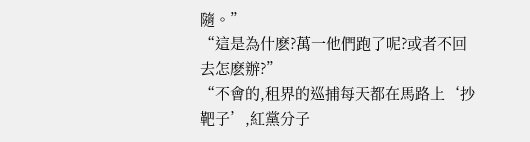隨。”
“這是為什麽?萬一他們跑了呢?或者不回去怎麽辦?”
“不會的,租界的巡捕每天都在馬路上‘抄靶子’,紅黨分子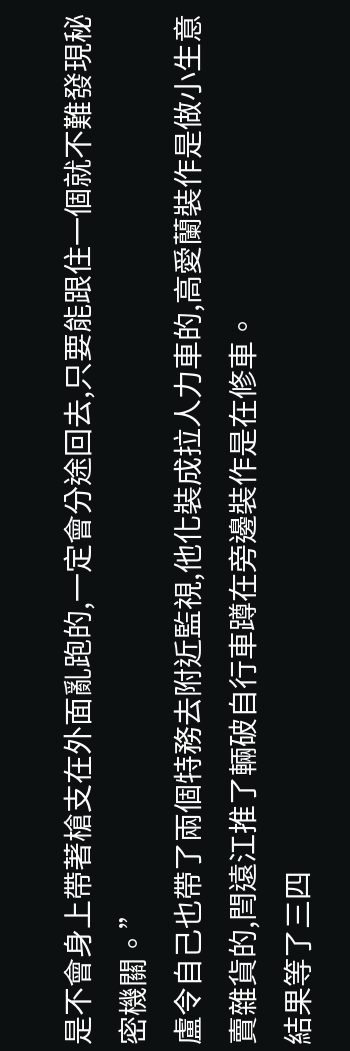是不會身上帶著槍支在外面亂跑的,一定會分途回去,只要能跟住一個就不難發現秘密機關。”
盧令自己也帶了兩個特務去附近監視,他化裝成拉人力車的,高愛蘭裝作是做小生意賣雜貨的,閆遠江推了輛破自行車蹲在旁邊裝作是在修車。
結果等了三四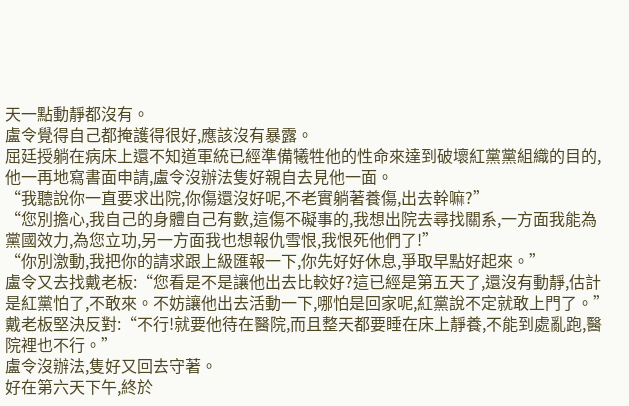天一點動靜都沒有。
盧令覺得自己都掩護得很好,應該沒有暴露。
屈廷授躺在病床上還不知道軍統已經準備犧牲他的性命來達到破壞紅黨黨組織的目的,他一再地寫書面申請,盧令沒辦法隻好親自去見他一面。
“我聽說你一直要求出院,你傷還沒好呢,不老實躺著養傷,出去幹嘛?”
“您別擔心,我自己的身體自己有數,這傷不礙事的,我想出院去尋找關系,一方面我能為黨國效力,為您立功,另一方面我也想報仇雪恨,我恨死他們了!”
“你別激動,我把你的請求跟上級匯報一下,你先好好休息,爭取早點好起來。”
盧令又去找戴老板:“您看是不是讓他出去比較好?這已經是第五天了,還沒有動靜,估計是紅黨怕了,不敢來。不妨讓他出去活動一下,哪怕是回家呢,紅黨說不定就敢上門了。”
戴老板堅決反對:“不行!就要他待在醫院,而且整天都要睡在床上靜養,不能到處亂跑,醫院裡也不行。”
盧令沒辦法,隻好又回去守著。
好在第六天下午,終於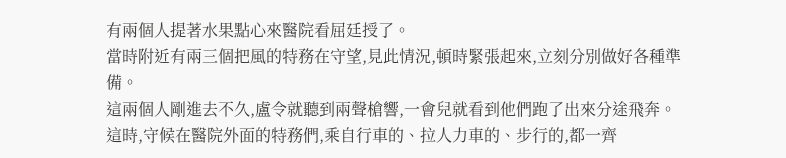有兩個人提著水果點心來醫院看屈廷授了。
當時附近有兩三個把風的特務在守望,見此情況,頓時緊張起來,立刻分別做好各種準備。
這兩個人剛進去不久,盧令就聽到兩聲槍響,一會兒就看到他們跑了出來分途飛奔。
這時,守候在醫院外面的特務們,乘自行車的、拉人力車的、步行的,都一齊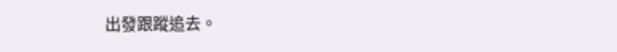出發跟蹤追去。